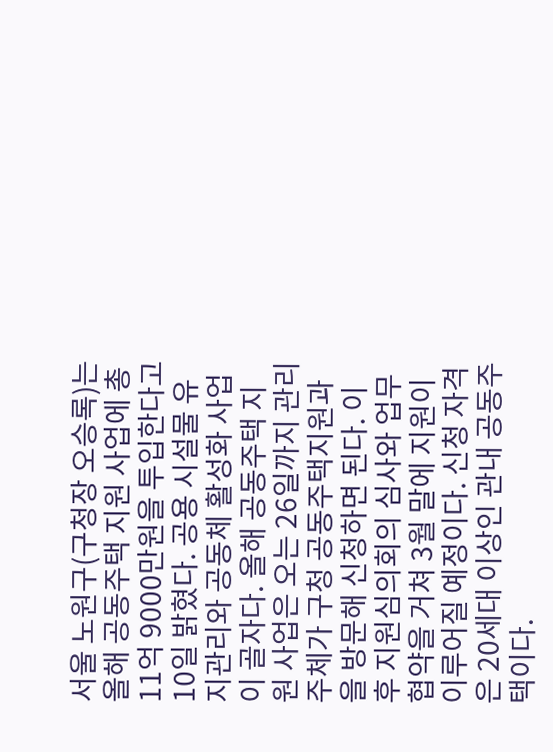서울 노원구(구청장 오승록)는 올해 공동주택 지원 사업에 총 11억 9000만원을 투입한다고 10일 밝혔다. 공용 시설물 유지관리와 공동체 활성화 사업이 골자다. 올해 공동주택 지원 사업은 오는 26일까지 관리주체가 구청 공동주택지원과을 방문해 신청하면 된다. 이후 지원심의회의 심사와 업무 협약을 거쳐 3월 말에 지원이 이루어질 예정이다. 신청 자격은 20세대 이상인 관내 공동주택이다.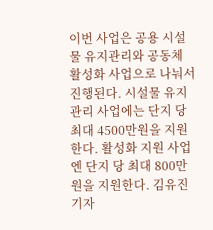이번 사업은 공용 시설물 유지관리와 공동체 활성화 사업으로 나눠서 진행된다. 시설물 유지관리 사업에는 단지 당 최대 4500만원을 지원한다. 활성화 지원 사업엔 단지 당 최대 800만 원을 지원한다. 김유진 기자